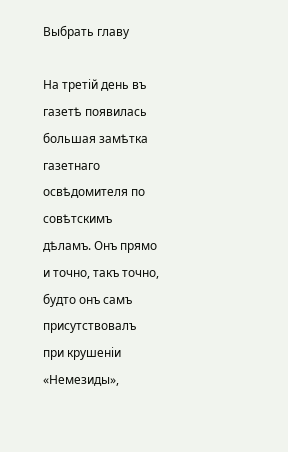Выбрать главу

На третiй день въ газетѣ появилась большая замѣтка газетнаго освѣдомителя по совѣтскимъ дѣламъ. Онъ прямо и точно, такъ точно, будто онъ самъ присутствовалъ при крушенiи «Немезиды»,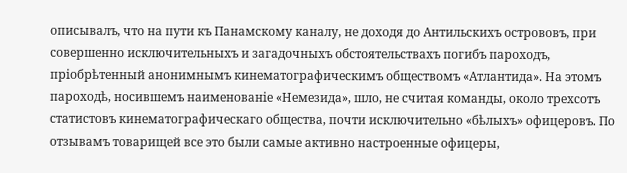описывалъ, что на пути къ Панамскому каналу, не доходя до Антильскихъ острововъ, при совершенно исключительныхъ и загадочныхъ обстоятельствахъ погибъ пароходъ, прiобрѣтенный анонимнымъ кинематографическимъ обществомъ «Атлантида». На этомъ пароходѣ, носившемъ наименованiе «Немезида», шло, не считая команды, около трехсотъ статистовъ кинематографическаго общества, почти исключительно «бѣлыхъ» офицеровъ. По отзывамъ товарищей все это были самые активно настроенные офицеры,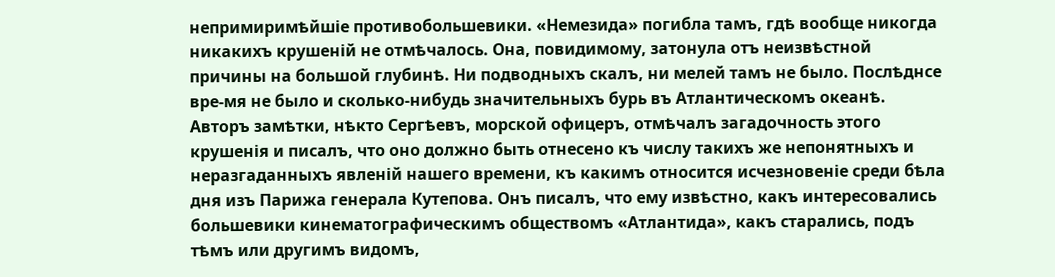непримиримѣйшiе противобольшевики. «Немезида» погибла тамъ, гдѣ вообще никогда никакихъ крушенiй не отмѣчалось. Она, повидимому, затонула отъ неизвѣстной причины на большой глубинѣ. Ни подводныхъ скалъ, ни мелей тамъ не было. Послѣднсе вре-мя не было и сколько-нибудь значительныхъ бурь въ Атлантическомъ океанѣ. Авторъ замѣтки, нѣкто Сергѣевъ, морской офицеръ, отмѣчалъ загадочность этого крушенiя и писалъ, что оно должно быть отнесено къ числу такихъ же непонятныхъ и неразгаданныхъ явленiй нашего времени, къ какимъ относится исчезновенiе среди бѣла дня изъ Парижа генерала Кутепова. Онъ писалъ, что ему извѣстно, какъ интересовались большевики кинематографическимъ обществомъ «Атлантида», какъ старались, подъ тѣмъ или другимъ видомъ,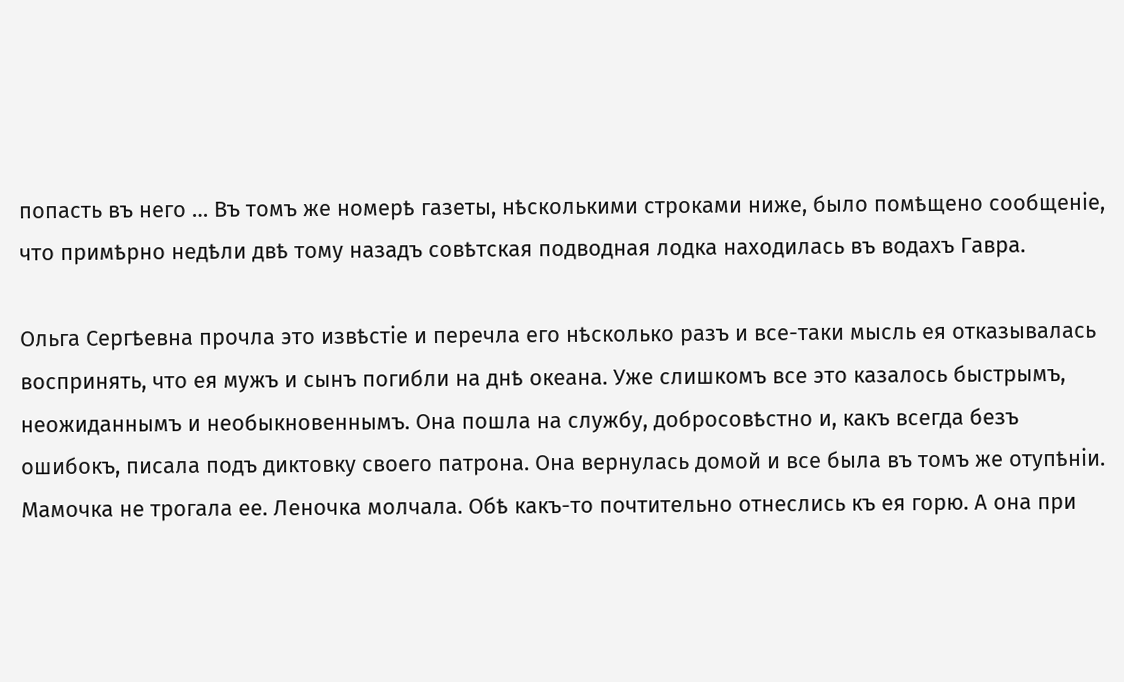попасть въ него … Въ томъ же номерѣ газеты, нѣсколькими строками ниже, было помѣщено сообщенiе, что примѣрно недѣли двѣ тому назадъ совѣтская подводная лодка находилась въ водахъ Гавра.

Ольга Сергѣевна прочла это извѣстiе и перечла его нѣсколько разъ и все-таки мысль ея отказывалась воспринять, что ея мужъ и сынъ погибли на днѣ океана. Уже слишкомъ все это казалось быстрымъ, неожиданнымъ и необыкновеннымъ. Она пошла на службу, добросовѣстно и, какъ всегда безъ ошибокъ, писала подъ диктовку своего патрона. Она вернулась домой и все была въ томъ же отупѣнiи. Мамочка не трогала ее. Леночка молчала. Обѣ какъ-то почтительно отнеслись къ ея горю. А она при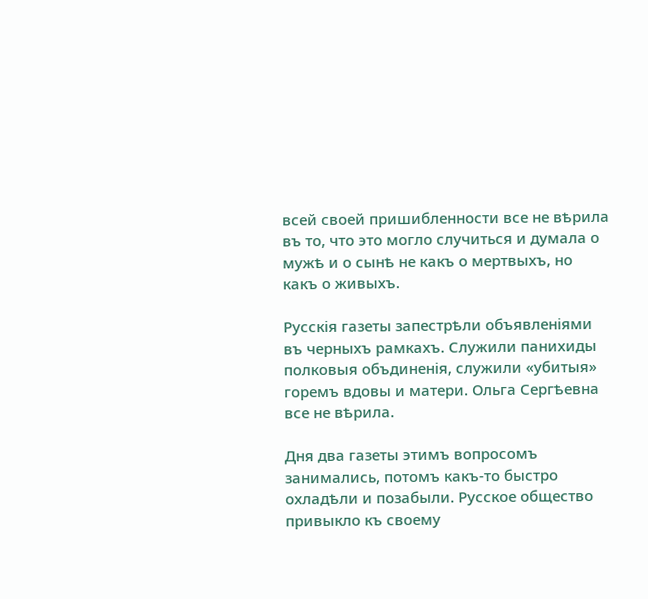всей своей пришибленности все не вѣрила въ то, что это могло случиться и думала о мужѣ и о сынѣ не какъ о мертвыхъ, но какъ о живыхъ.

Русскiя газеты запестрѣли объявленiями въ черныхъ рамкахъ. Служили панихиды полковыя объдиненiя, служили «убитыя» горемъ вдовы и матери. Ольга Сергѣевна все не вѣрила.

Дня два газеты этимъ вопросомъ занимались, потомъ какъ-то быстро охладѣли и позабыли. Русское общество привыкло къ своему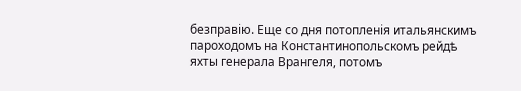безправiю. Еще со дня потопленiя итальянскимъ пароходомъ на Константинопольскомъ рейдѣ яхты генерала Врангеля, потомъ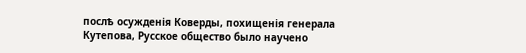послѣ осужденiя Коверды, похищенiя генерала Кутепова, Русское общество было научено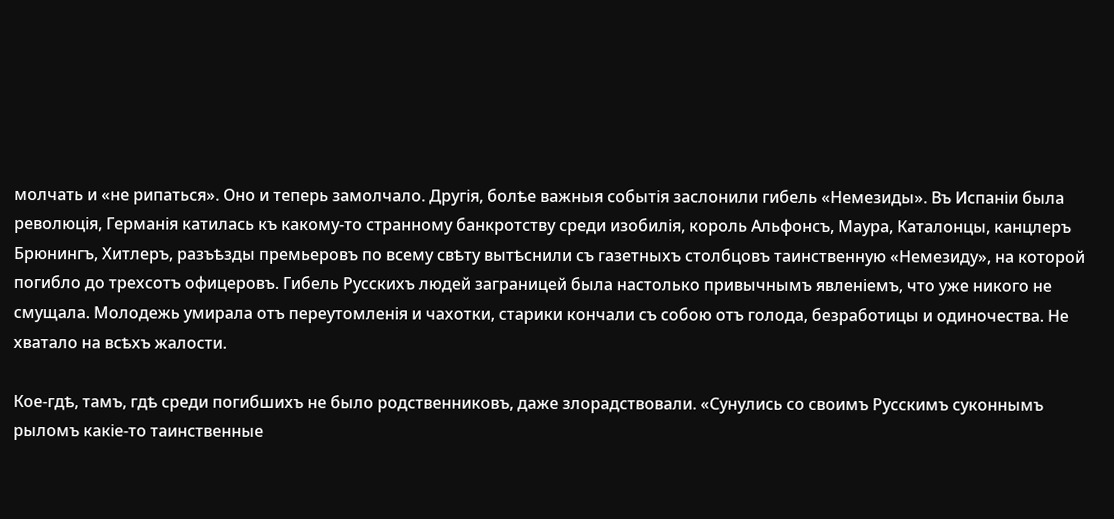молчать и «не рипаться». Оно и теперь замолчало. Другiя, болѣе важныя событiя заслонили гибель «Немезиды». Въ Испанiи была революцiя, Германiя катилась къ какому-то странному банкротству среди изобилiя, король Альфонсъ, Маура, Каталонцы, канцлеръ Брюнингъ, Хитлеръ, разъѣзды премьеровъ по всему свѣту вытѣснили съ газетныхъ столбцовъ таинственную «Немезиду», на которой погибло до трехсотъ офицеровъ. Гибель Русскихъ людей заграницей была настолько привычнымъ явленiемъ, что уже никого не смущала. Молодежь умирала отъ переутомленiя и чахотки, старики кончали съ собою отъ голода, безработицы и одиночества. Не хватало на всѣхъ жалости.

Кое-гдѣ, тамъ, гдѣ среди погибшихъ не было родственниковъ, даже злорадствовали. «Сунулись со своимъ Русскимъ суконнымъ рыломъ какiе-то таинственные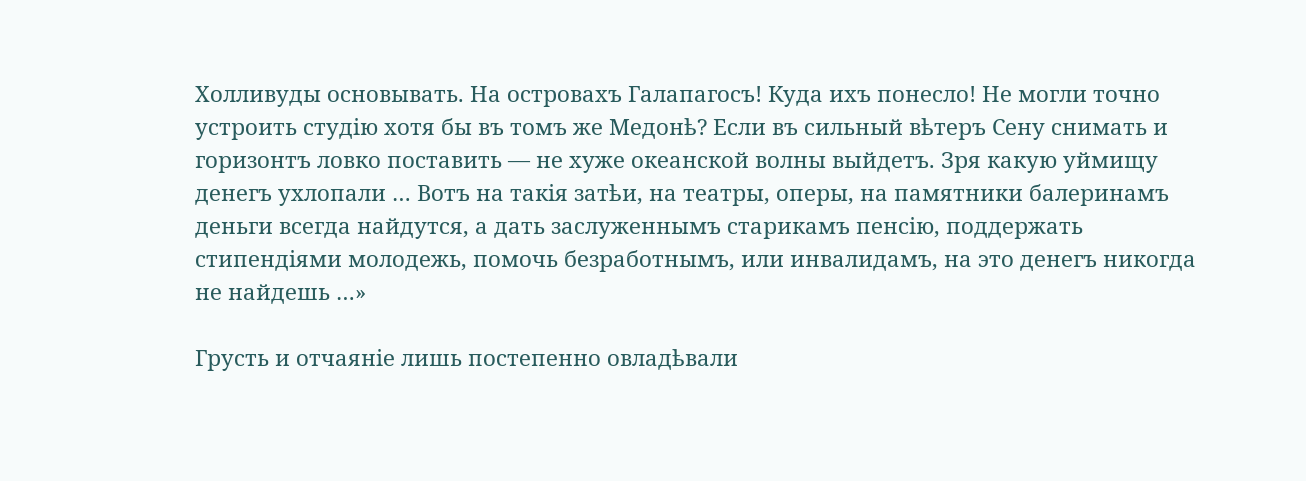Холливуды основывать. На островахъ Галапагосъ! Куда ихъ понесло! Не могли точно устроить студiю хотя бы въ томъ же Медонѣ? Если въ сильный вѣтеръ Сену снимать и горизонтъ ловко поставить — не хуже океанской волны выйдетъ. Зря какую уймищу денегъ ухлопали … Вотъ на такiя затѣи, на театры, оперы, на памятники балеринамъ деньги всегда найдутся, а дать заслуженнымъ старикамъ пенсiю, поддержать стипендiями молодежь, помочь безработнымъ, или инвалидамъ, на это денегъ никогда не найдешь …»

Грусть и отчаянiе лишь постепенно овладѣвали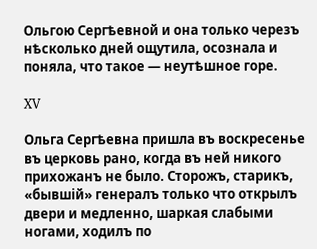Ольгою Сергѣевной и она только черезъ нѣсколько дней ощутила, осознала и поняла, что такое — неутѣшное горе.

XV

Ольга Сергѣевна пришла въ воскресенье въ церковь рано, когда въ ней никого прихожанъ не было. Сторожъ, старикъ, «бывшiй» генералъ только что открылъ двери и медленно, шаркая слабыми ногами, ходилъ по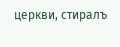церкви, стиралъ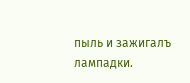пыль и зажигалъ лампадки.